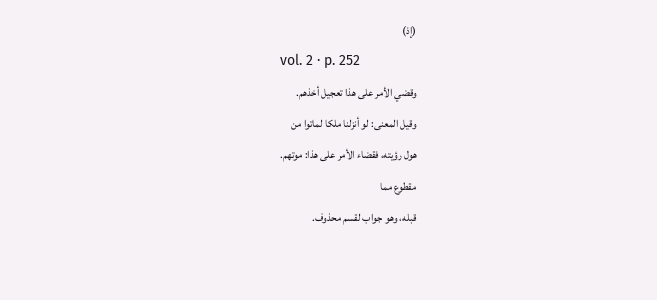(إذ)
vol. 2 · p. 252
وقضي الأمر على هذا تعجيل أخذهم.
وقيل المعنى: لو أنزلنا ملكا لماتوا من
هول رؤيته، فقضاء الأمر على هذا: موتهم.
مقطوع مما
قبله، وهو جواب لقسم محذوف.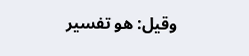وقيل: هو تفسير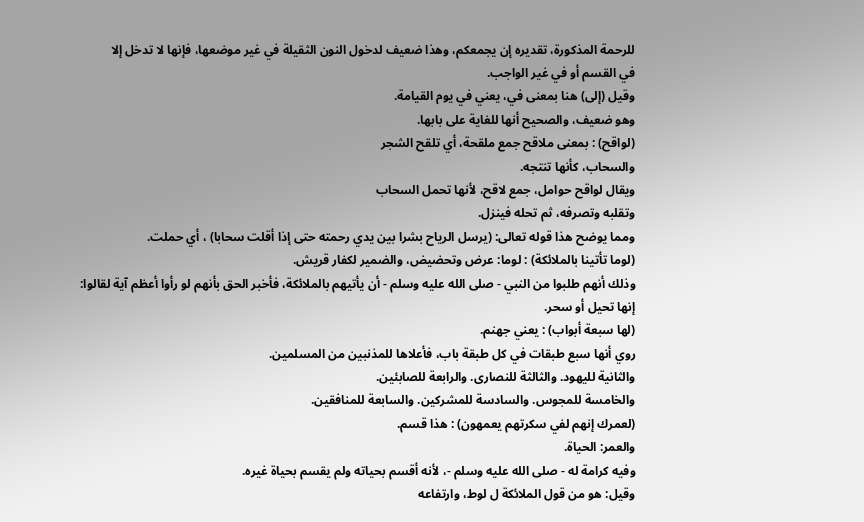للرحمة المذكورة، تقديره إن يجمعكم، وهذا ضعيف لدخول النون الثقيلة في غير موضعها، فإنها لا تدخل إلا
في القسم أو في غير الواجب.
وقيل (إلى) هنا بمعنى في، يعني في يوم القيامة.
وهو ضعيف، والصحيح أنها للغاية على بابها.
(لواقح) : بمعنى ملاقح جمع ملقحة، أي تلقح الشجر
والسحاب، كأنها تنتجه.
ويقال لواقح حوامل، جمع لاقح، لأنها تحمل السحاب
وتقلبه وتصرفه، ثم تحله فينزل.
ومما يوضح هذا قوله تعالى: (يرسل الرياح بشرا بين يدي رحمته حتى إذا أقلت سحابا) ، أي حملت.
(لوما تأتينا بالملائكة) : لوما: عرض وتحضيض، والضمير لكفار قريش.
وذلك أنهم طلبوا من النبي - صلى الله عليه وسلم - أن يأتيهم بالملائكة، فأخبر الحق بأنهم لو رأوا أعظم آية لقالوا: إنها تحيل أو سحر.
(لها سبعة أبواب) : يعني جهنم.
روي أنها سبع طبقات في كل طبقة باب، فأعلاها للمذنبين من المسلمين.
والثانية لليهود. والثالثة للنصارى. والرابعة للصابئين.
والخامسة للمجوس. والسادسة للمشركين. والسابعة للمنافقين.
(لعمرك إنهم لفي سكرتهم يعمهون) : هذا قسم.
والعمر: الحياة.
وفيه كرامة له - صلى الله عليه وسلم -، لأنه أقسم بحياته ولم يقسم بحياة غيره.
وقيل: هو من قول الملائكة ل لوط، وارتفاعه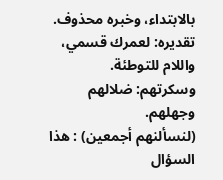بالابتداء، وخبره محذوف.
تقديره: لعمرك قسمي، واللام للتوطئة.
وسكرتهم: ضلالهم وجهلهم.
(لنسألنهم أجمعين) : هذا السؤال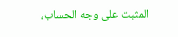المثبت على وجه الحساب،